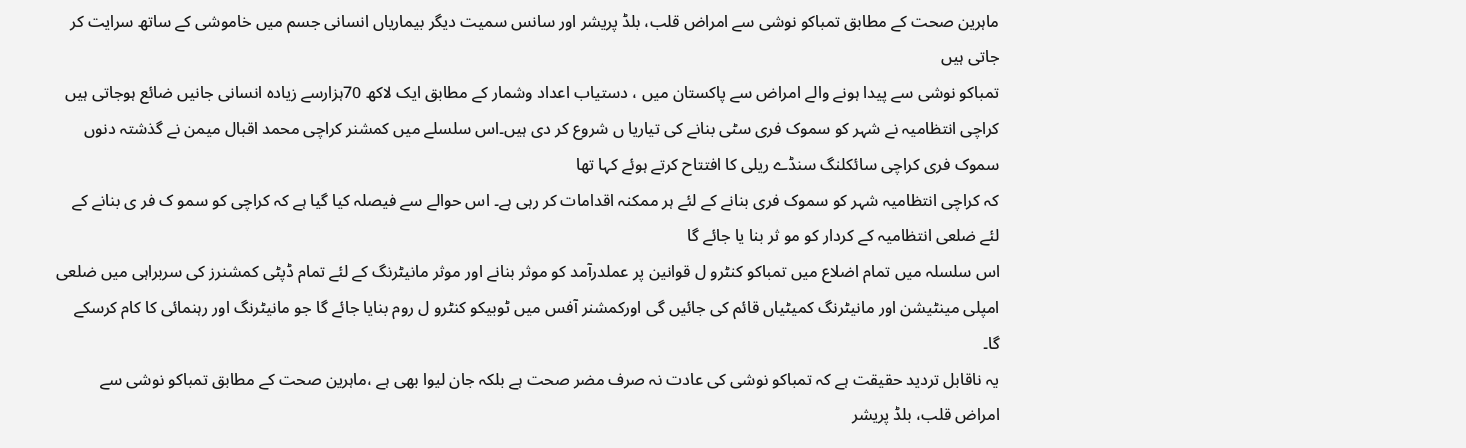ماہرین صحت کے مطابق تمباکو نوشی سے امراض قلب، بلڈ پریشر اور سانس سمیت دیگر بیماریاں انسانی جسم میں خاموشی کے ساتھ سرایت کر جاتی ہیں
تمباکو نوشی سے پیدا ہونے والے امراض سے پاکستان میں ، دستیاب اعداد وشمار کے مطابق ایک لاکھ 70ہزارسے زیادہ انسانی جانیں ضائع ہوجاتی ہیں
کراچی انتظامیہ نے شہر کو سموک فری سٹی بنانے کی تیاریا ں شروع کر دی ہیں۔اس سلسلے میں کمشنر کراچی محمد اقبال میمن نے گذشتہ دنوں سموک فری کراچی سائکلنگ سنڈے ریلی کا افتتاح کرتے ہوئے کہا تھا
کہ کراچی انتظامیہ شہر کو سموک فری بنانے کے لئے ہر ممکنہ اقدامات کر رہی ہے۔ اس حوالے سے فیصلہ کیا گیا ہے کہ کراچی کو سمو ک فر ی بنانے کے لئے ضلعی انتظامیہ کے کردار کو مو ثر بنا یا جائے گا
اس سلسلہ میں تمام اضلاع میں تمباکو کنٹرو ل قوانین پر عملدرآمد کو موثر بنانے اور موثر مانیٹرنگ کے لئے تمام ڈپٹی کمشنرز کی سربراہی میں ضلعی امپلی مینٹیشن اور مانیٹرنگ کمیٹیاں قائم کی جائیں گی اورکمشنر آفس میں ٹوبیکو کنٹرو ل روم بنایا جائے گا جو مانیٹرنگ اور رہنمائی کا کام کرسکے گا۔
یہ ناقابل تردید حقیقت ہے کہ تمباکو نوشی کی عادت نہ صرف مضر صحت ہے بلکہ جان لیوا بھی ہے ،ماہرین صحت کے مطابق تمباکو نوشی سے امراض قلب، بلڈ پریشر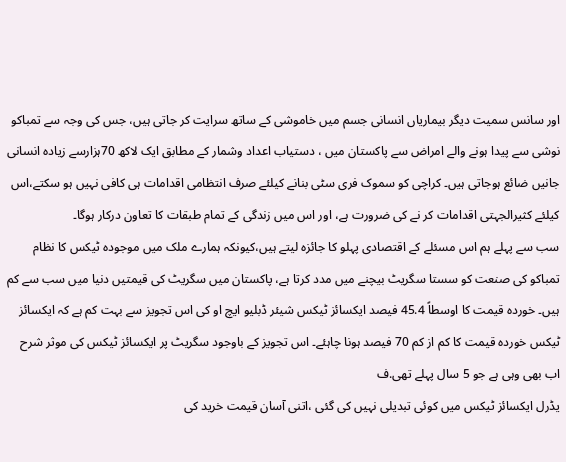اور سانس سمیت دیگر بیماریاں انسانی جسم میں خاموشی کے ساتھ سرایت کر جاتی ہیں، جس کی وجہ سے تمباکو نوشی سے پیدا ہونے والے امراض سے پاکستان میں ، دستیاب اعداد وشمار کے مطابق ایک لاکھ 70ہزارسے زیادہ انسانی جانیں ضائع ہوجاتی ہیں۔ کراچی کو سموک فری سٹی بنانے کیلئے صرف انتظامی اقدامات ہی کافی نہیں ہو سکتے،اس کیلئے کثیرالجہتی اقدامات کر نے کی ضرورت ہے، اور اس میں زندگی کے تمام طبقات کا تعاون درکار ہوگا۔
سب سے پہلے ہم اس مسئلے کے اقتصادی پہلو کا جائزہ لیتے ہیں،کیونکہ ہمارے ملک میں موجودہ ٹیکس کا نظام تمباکو کی صنعت کو سستا سگریٹ بیچنے میں مدد کرتا ہے، پاکستان میں سگریٹ کی قیمتیں دنیا میں سب سے کم ہیں۔ خوردہ قیمت کا اوسطاً 45.4 فیصد ایکسائز ٹیکس شیئر ڈبلیو ایچ او کی اس تجویز سے بہت کم ہے کہ ایکسائز ٹیکس خوردہ قیمت کا کم از کم 70 فیصد ہونا چاہئے۔ اس تجویز کے باوجود سگریٹ پر ایکسائز ٹیکس کی موثر شرح اب بھی وہی ہے جو 5 سال پہلے تھی.ف
یڈرل ایکسائز ٹیکس میں کوئی تبدیلی نہیں کی گئی ،اتنی آسان قیمت خرید کی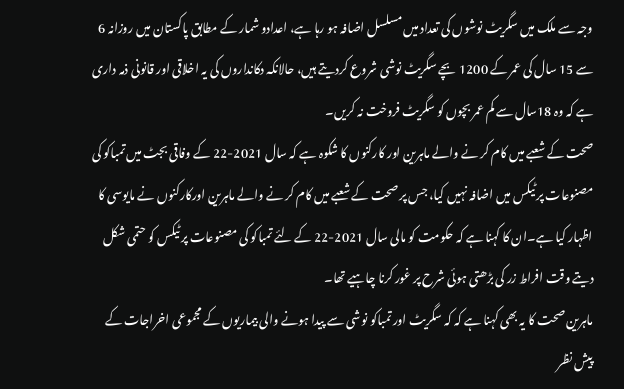وجہ سے ملک میں سگریٹ نوشوں کی تعداد میں مسلسل اضافہ ہو رہا ہے، اعدادو شمار کے مطابق پاکستان میں روزانہ 6 سے 15 سال کی عمر کے 1200 بچے سگریٹ نوشی شروع کردیتے ہیں، حالانکہ دکانداروں کی یہ اخلاقی اور قانونی ذمہ داری ہے کہ وہ 18سال سے کم عمر بچوں کو سگریٹ فروخت نہ کریں۔
صحت کے شعبے میں کام کر نے والے ماہرین اور کارکنوں کا شکوہ ہے کہ سال 2021-22 کے وفاقی بجٹ میں تمباکو کی مصنوعات پر ٹیکس میں اضافہ نہیں کیا، جس پر صحت کے شعبے میں کام کر نے والے ماہرین اورکارکنوں نے مایوسی کا اظہار کیا ہے۔ان کا کہنا ہے کہ حکومت کو مالی سال 2021-22 کے لئے تمباکو کی مصنوعات پر ٹیکس کو حتمی شکل دیتے وقت افراط زر کی بڑھتی ہوئی شرح پر غور کرنا چاہیے تھا۔
ماہرین صحت کا یہ بھی کہنا ہے کہ کہ سگریٹ اور تمباکو نوشی سے پیدا ہونے والی بیماریوں کے مجموعی اخراجات کے پیش نظر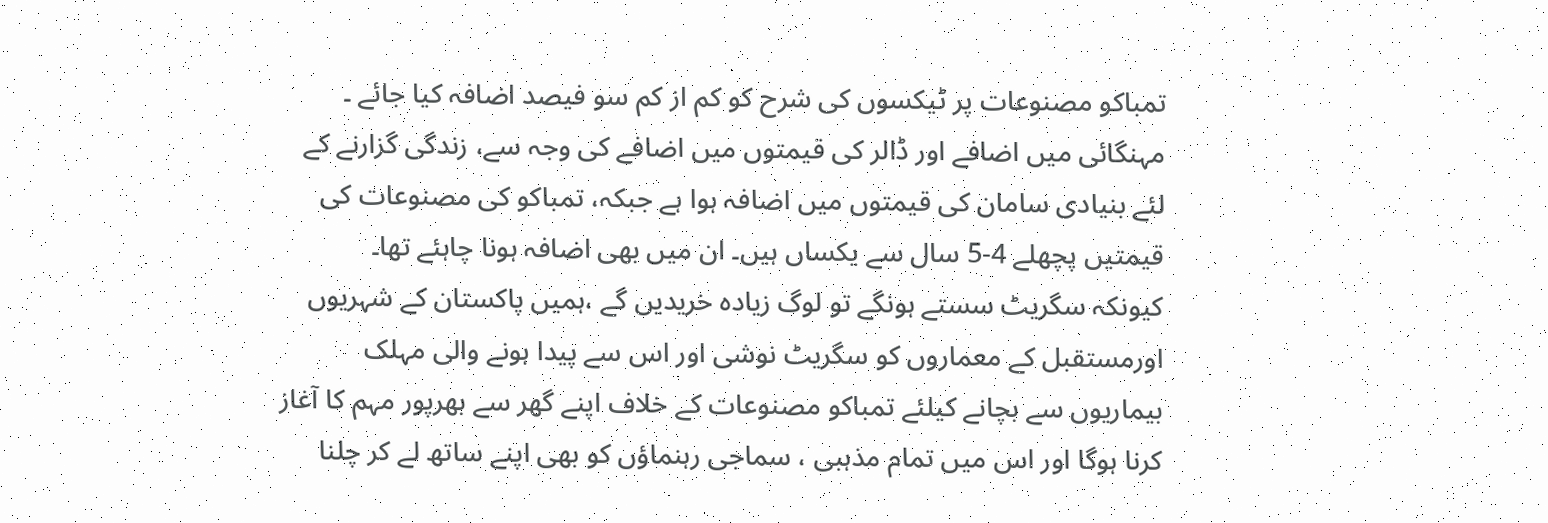تمباکو مصنوعات پر ٹیکسوں کی شرح کو کم از کم سو فیصد اضافہ کیا جائے ۔ مہنگائی میں اضافے اور ڈالر کی قیمتوں میں اضافے کی وجہ سے، زندگی گزارنے کے لئے بنیادی سامان کی قیمتوں میں اضافہ ہوا ہے جبکہ، تمباکو کی مصنوعات کی قیمتیں پچھلے 4-5 سال سے یکساں ہیں۔ ان میں بھی اضافہ ہونا چاہئے تھا۔
کیونکہ سگریٹ سستے ہونگے تو لوگ زیادہ خریدیں گے ،ہمیں پاکستان کے شہریوں اورمستقبل کے معماروں کو سگریٹ نوشی اور اس سے پیدا ہونے والی مہلک بیماریوں سے بچانے کیلئے تمباکو مصنوعات کے خلاف اپنے گھر سے بھرپور مہم کا آغاز کرنا ہوگا اور اس میں تمام مذہبی ، سماجی رہنماؤں کو بھی اپنے ساتھ لے کر چلنا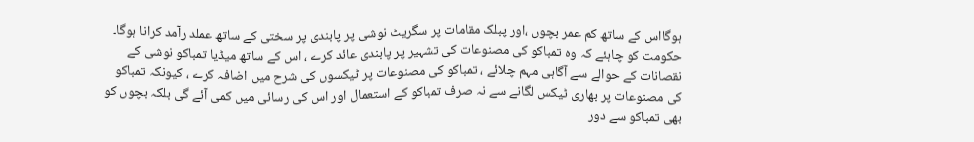ہوگااس کے ساتھ کم عمر بچوں ،اور پبلک مقامات پر سگریٹ نوشی پر پابندی پر سختی کے ساتھ عملد رآمد کرانا ہوگا۔
حکومت کو چاہئے کہ وہ تمباکو کی مصنوعات کی تشہیر پر پابندی عائد کرے ، اس کے ساتھ میڈیا تمباکو نوشی کے نقصانات کے حوالے سے آگاہی مہم چلائے ، تمباکو کی مصنوعات پر ٹیکسوں کی شرح میں اضافہ کرے ، کیونکہ تمباکو کی مصنوعات پر بھاری ٹیکس لگانے سے نہ صرف تمباکو کے استعمال اور اس کی رسائی میں کمی آئے گی بلکہ بچوں کو بھی تمباکو سے دور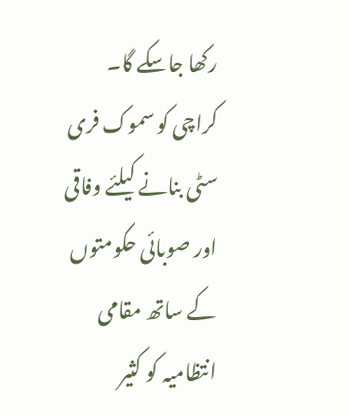رکھا جاسکے گا۔
کراچی کو سموک فری سٹی بنانے کیلئے وفاقی اور صوبائی حکومتوں کے ساتھ مقامی انتظامیہ کو کثیر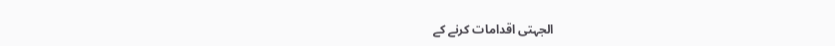الجہتی اقدامات کرنے کے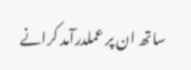ساتھ ان پر عملدرآمد کرانے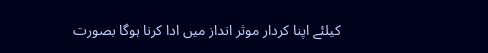کیلئے اپنا کردار موثر انداز میں ادا کرنا ہوگا بصورت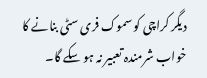دیگر کراچی کو سموک فری سٹی بنانے کا خواب شرمندہ تعبیر نہ ہو سکے گا۔